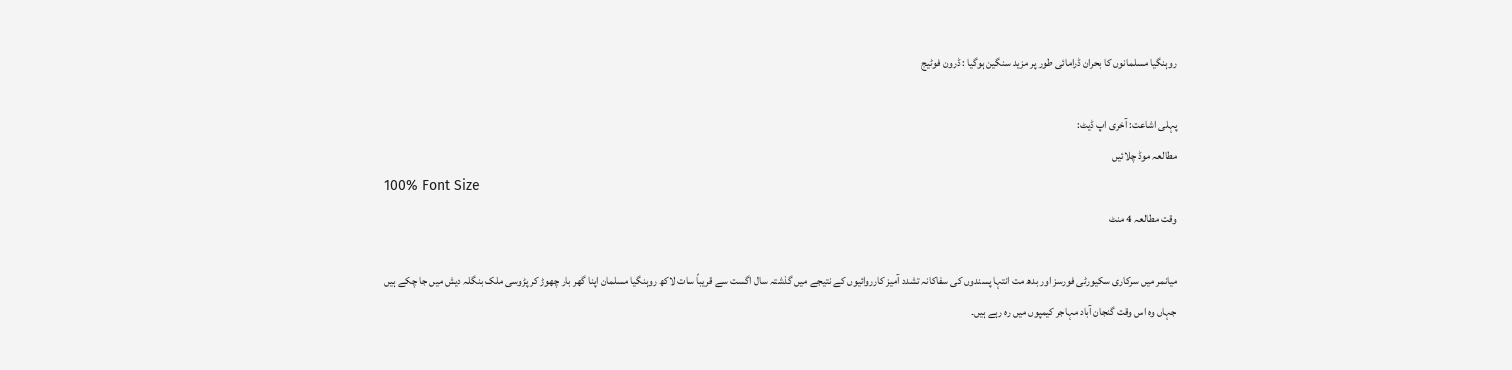روہنگیا مسلمانوں کا بحران ڈرامائی طور پر مزید سنگین ہوگیا : ڈرون فوٹیج

پہلی اشاعت: آخری اپ ڈیٹ:
مطالعہ موڈ چلائیں
100% Font Size
وقت مطالعہ 4 منٹ

میانمر میں سرکاری سکیورٹی فورسز اور بدھ مت انتہا پسندوں کی سفاکانہ تشدد آمیز کارروائیوں کے نتیجے میں گذشتہ سال اگست سے قریباً سات لاکھ روہنگیا مسلمان اپنا گھر بار چھوڑ کر پڑوسی ملک بنگلہ دیش میں جا چکے ہیں جہاں وہ اس وقت گنجان آباد مہاجر کیمپوں میں رہ رہے ہیں۔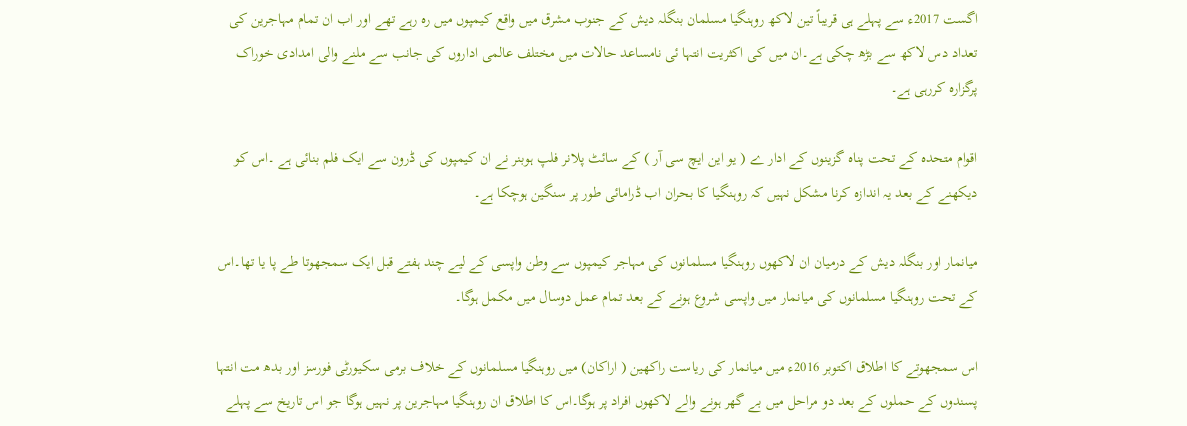اگست 2017ء سے پہلے ہی قریباً تین لاکھ روہنگیا مسلمان بنگلہ دیش کے جنوب مشرق میں واقع کیمپوں میں رہ رہے تھے اور اب ان تمام مہاجرین کی تعداد دس لاکھ سے بڑھ چکی ہے۔ان میں کی اکثریت انتہا ئی نامساعد حالات میں مختلف عالمی اداروں کی جانب سے ملنے والی امدادی خوراک پرگزارہ کررہی ہے۔

اقوام متحدہ کے تحت پناہ گزینوں کے ادار ے ( یو این ایچ سی آر ) کے سائٹ پلانر فلپ ہوبنر نے ان کیمپوں کی ڈرون سے ایک فلم بنائی ہے ۔اس کو دیکھنے کے بعد یہ اندازہ کرنا مشکل نہیں کہ روہنگیا کا بحران اب ڈرامائی طور پر سنگین ہوچکا ہے۔

میانمار اور بنگلہ دیش کے درمیان ان لاکھوں روہنگیا مسلمانوں کی مہاجر کیمپوں سے وطن واپسی کے لیے چند ہفتے قبل ایک سمجھوتا طے پا یا تھا۔اس کے تحت روہنگیا مسلمانوں کی میانمار میں واپسی شروع ہونے کے بعد تمام عمل دوسال میں مکمل ہوگا۔

اس سمجھوتے کا اطلاق اکتوبر 2016ء میں میانمار کی ریاست راکھین ( اراکان) میں روہنگیا مسلمانوں کے خلاف برمی سکیورٹی فورسز اور بدھ مت انتہا پسندوں کے حملوں کے بعد دو مراحل میں بے گھر ہونے والے لاکھوں افراد پر ہوگا۔اس کا اطلاق ان روہنگیا مہاجرین پر نہیں ہوگا جو اس تاریخ سے پہلے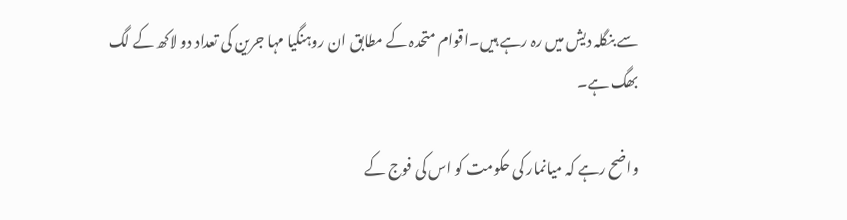سے بنگلہ دیش میں رہ رہے ہیں۔اقوام متحدہ کے مطابق ان روہنگیا مہا جرین کی تعداد دو لاکھ کے لگ بھگ ہے۔

واضح رہے کہ میانمار کی حکومت کو اس کی فوج کے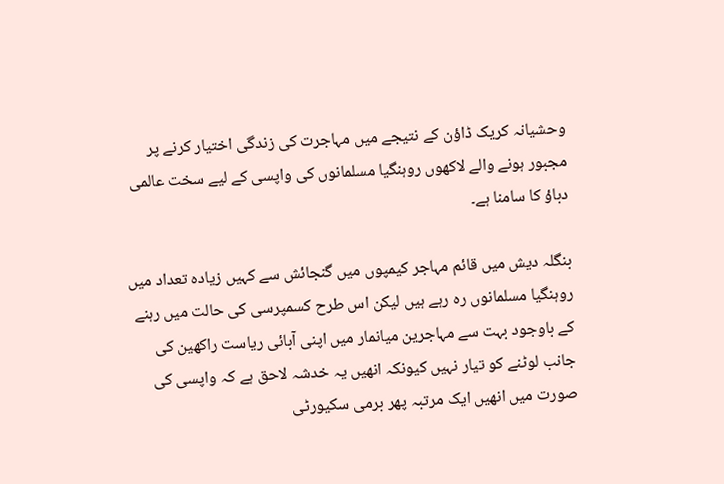وحشیانہ کریک ڈاؤن کے نتیجے میں مہاجرت کی زندگی اختیار کرنے پر مجبور ہونے والے لاکھوں روہنگیا مسلمانوں کی واپسی کے لیے سخت عالمی دباؤ کا سامنا ہے۔

بنگلہ دیش میں قائم مہاجر کیمپوں میں گنجائش سے کہیں زیادہ تعداد میں روہنگیا مسلمانوں رہ رہے ہیں لیکن اس طرح کسمپرسی کی حالت میں رہنے کے باوجود بہت سے مہاجرین میانمار میں اپنی آبائی ریاست راکھین کی جانب لوٹنے کو تیار نہیں کیونکہ انھیں یہ خدشہ لاحق ہے کہ واپسی کی صورت میں انھیں ایک مرتبہ پھر برمی سکیورٹی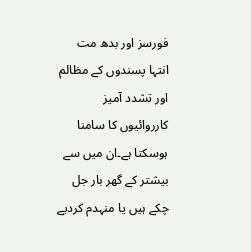فورسز اور بدھ مت انتہا پسندوں کے مظالم اور تشدد آمیز کارروائیوں کا سامنا ہوسکتا ہے۔ان میں سے بیشتر کے گھر بار جل چکے ہیں یا منہدم کردیے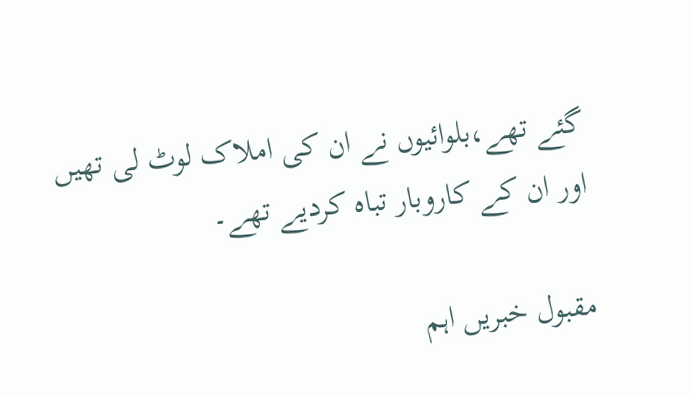گئے تھے،بلوائیوں نے ان کی املاک لوٹ لی تھیں اور ان کے کاروبار تباہ کردیے تھے۔

مقبول خبریں اہم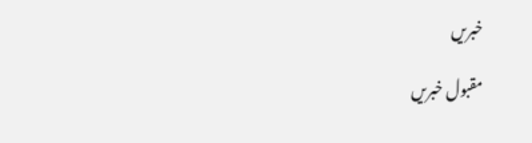خبریں

مقبول خبریں